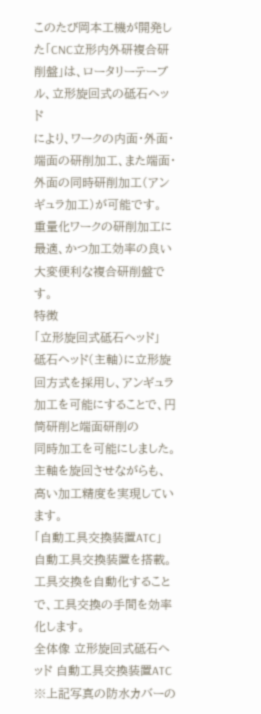このたび岡本工機が開発した「CNC立形内外研複合研削盤」は、ロータリーテーブル、立形旋回式の砥石ヘッド
により、ワークの内面・外面・端面の研削加工、また端面・外面の同時研削加工(アンギュラ加工)が可能です。
重量化ワークの研削加工に最適、かつ加工効率の良い大変便利な複合研削盤です。
特徴
「立形旋回式砥石ヘッド」
砥石ヘッド(主軸)に立形旋回方式を採用し、アンギュラ加工を可能にすることで、円筒研削と端面研削の
同時加工を可能にしました。
主軸を旋回させながらも、高い加工精度を実現しています。
「自動工具交換装置ATC」
自動工具交換装置を搭載。工具交換を自動化することで、工具交換の手間を効率化します。
全体像 立形旋回式砥石ヘッド 自動工具交換装置ATC
※上記写真の防水カバーの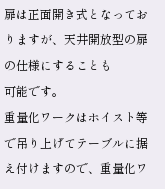扉は正面開き式となっておりますが、天井開放型の扉の仕様にすることも
可能です。
重量化ワークはホイスト等で吊り上げてテーブルに据え付けますので、重量化ワ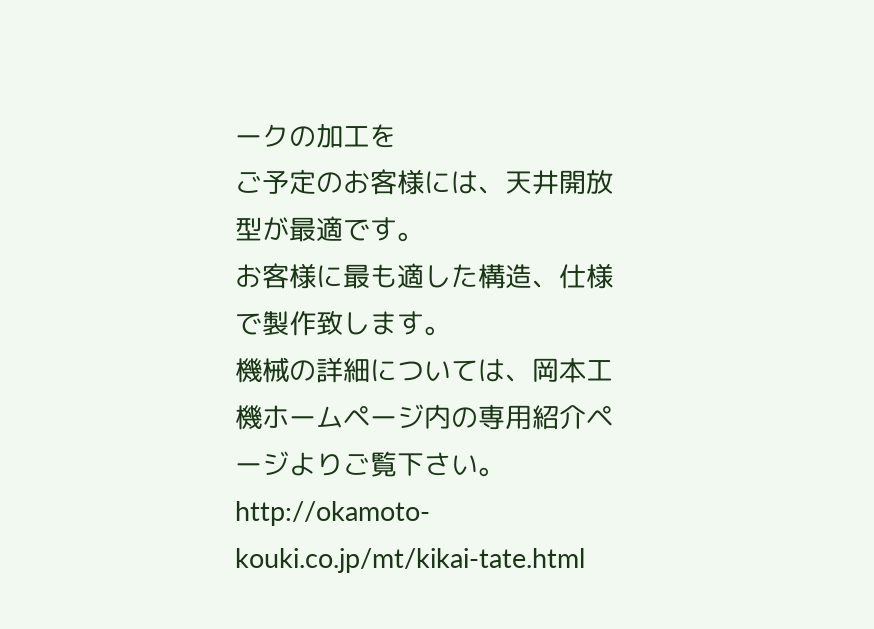ークの加工を
ご予定のお客様には、天井開放型が最適です。
お客様に最も適した構造、仕様で製作致します。
機械の詳細については、岡本工機ホームページ内の専用紹介ページよりご覧下さい。
http://okamoto-kouki.co.jp/mt/kikai-tate.html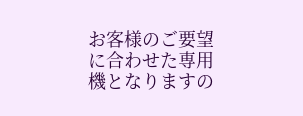お客様のご要望に合わせた専用機となりますの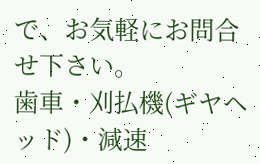で、お気軽にお問合せ下さい。
歯車・刈払機(ギヤヘッド)・減速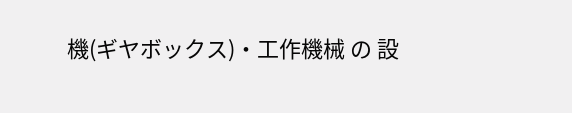機(ギヤボックス)・工作機械 の 設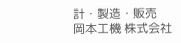計・製造・販売
岡本工機 株式会社